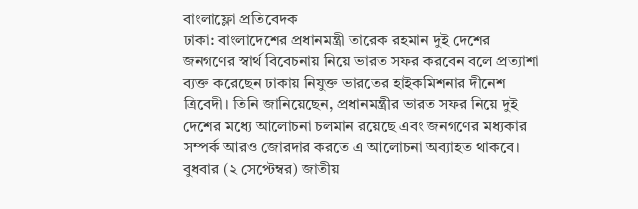বাংলাফ্লো প্রতিবেদক
ঢাকা: বাংলাদেশের প্রধানমন্ত্রী তারেক রহমান দুই দেশের জনগণের স্বার্থ বিবেচনায় নিয়ে ভারত সফর করবেন বলে প্রত্যাশা ব্যক্ত করেছেন ঢাকায় নিযুক্ত ভারতের হাইকমিশনার দীনেশ ত্রিবেদী। তিনি জানিয়েছেন, প্রধানমন্ত্রীর ভারত সফর নিয়ে দুই দেশের মধ্যে আলোচনা চলমান রয়েছে এবং জনগণের মধ্যকার সম্পর্ক আরও জোরদার করতে এ আলোচনা অব্যাহত থাকবে।
বুধবার (২ সেপ্টেম্বর) জাতীয়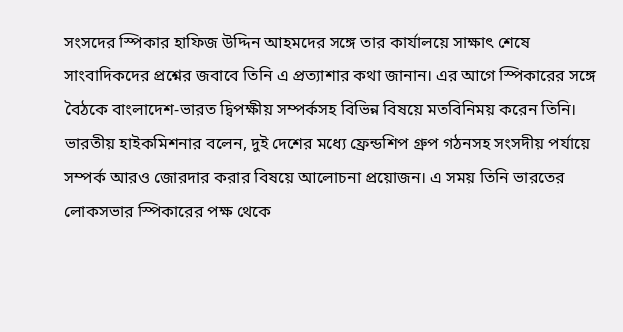সংসদের স্পিকার হাফিজ উদ্দিন আহমদের সঙ্গে তার কার্যালয়ে সাক্ষাৎ শেষে সাংবাদিকদের প্রশ্নের জবাবে তিনি এ প্রত্যাশার কথা জানান। এর আগে স্পিকারের সঙ্গে বৈঠকে বাংলাদেশ-ভারত দ্বিপক্ষীয় সম্পর্কসহ বিভিন্ন বিষয়ে মতবিনিময় করেন তিনি।
ভারতীয় হাইকমিশনার বলেন, দুই দেশের মধ্যে ফ্রেন্ডশিপ গ্রুপ গঠনসহ সংসদীয় পর্যায়ে সম্পর্ক আরও জোরদার করার বিষয়ে আলোচনা প্রয়োজন। এ সময় তিনি ভারতের লোকসভার স্পিকারের পক্ষ থেকে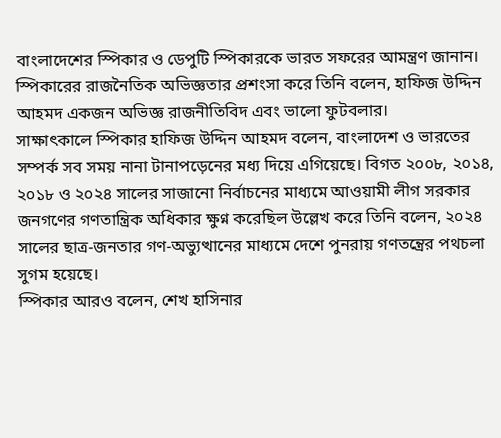বাংলাদেশের স্পিকার ও ডেপুটি স্পিকারকে ভারত সফরের আমন্ত্রণ জানান। স্পিকারের রাজনৈতিক অভিজ্ঞতার প্রশংসা করে তিনি বলেন, হাফিজ উদ্দিন আহমদ একজন অভিজ্ঞ রাজনীতিবিদ এবং ভালো ফুটবলার।
সাক্ষাৎকালে স্পিকার হাফিজ উদ্দিন আহমদ বলেন, বাংলাদেশ ও ভারতের সম্পর্ক সব সময় নানা টানাপড়েনের মধ্য দিয়ে এগিয়েছে। বিগত ২০০৮, ২০১৪, ২০১৮ ও ২০২৪ সালের সাজানো নির্বাচনের মাধ্যমে আওয়ামী লীগ সরকার জনগণের গণতান্ত্রিক অধিকার ক্ষুণ্ন করেছিল উল্লেখ করে তিনি বলেন, ২০২৪ সালের ছাত্র-জনতার গণ-অভ্যুত্থানের মাধ্যমে দেশে পুনরায় গণতন্ত্রের পথচলা সুগম হয়েছে।
স্পিকার আরও বলেন, শেখ হাসিনার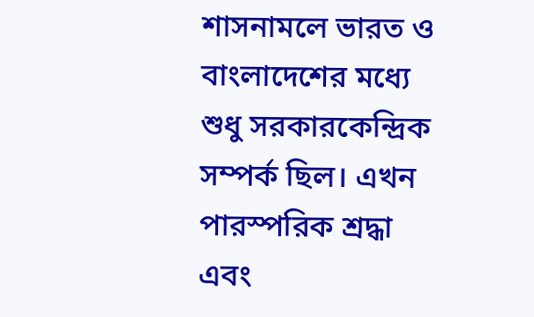শাসনামলে ভারত ও বাংলাদেশের মধ্যে শুধু সরকারকেন্দ্রিক সম্পর্ক ছিল। এখন পারস্পরিক শ্রদ্ধা এবং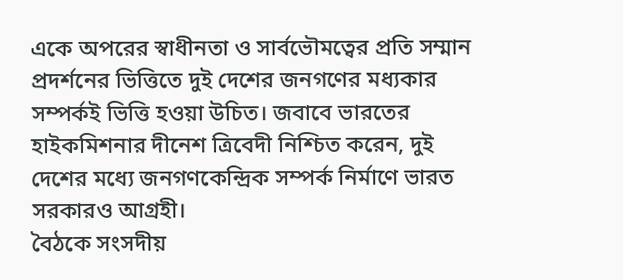একে অপরের স্বাধীনতা ও সার্বভৌমত্বের প্রতি সম্মান প্রদর্শনের ভিত্তিতে দুই দেশের জনগণের মধ্যকার সম্পর্কই ভিত্তি হওয়া উচিত। জবাবে ভারতের হাইকমিশনার দীনেশ ত্রিবেদী নিশ্চিত করেন, দুই দেশের মধ্যে জনগণকেন্দ্রিক সম্পর্ক নির্মাণে ভারত সরকারও আগ্রহী।
বৈঠকে সংসদীয়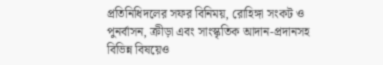প্রতিনিধিদলের সফর বিনিময়, রোহিঙ্গা সংকট ও পুনর্বাসন, ক্রীড়া এবং সাংস্কৃতিক আদান-প্রদানসহ বিভিন্ন বিষয়েও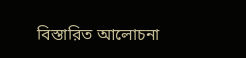বিস্তারিত আলোচনা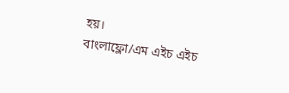হয়।
বাংলাফ্লো/এম এইচ এইচ